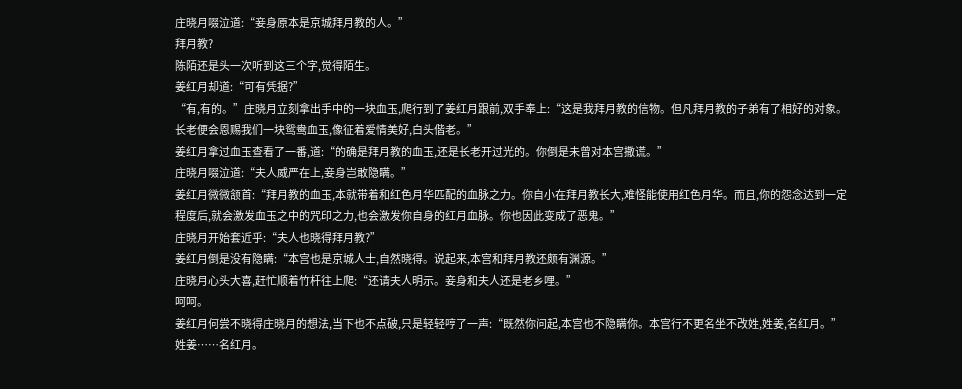庄晓月啜泣道:“妾身原本是京城拜月教的人。”
拜月教?
陈陌还是头一次听到这三个字,觉得陌生。
姜红月却道:“可有凭据?”
“有,有的。”庄晓月立刻拿出手中的一块血玉,爬行到了姜红月跟前,双手奉上:“这是我拜月教的信物。但凡拜月教的子弟有了相好的对象。长老便会恩赐我们一块鸳鸯血玉,像征着爱情美好,白头偕老。”
姜红月拿过血玉查看了一番,道:“的确是拜月教的血玉,还是长老开过光的。你倒是未曾对本宫撒谎。”
庄晓月啜泣道:“夫人威严在上,妾身岂敢隐瞒。”
姜红月微微颔首:“拜月教的血玉,本就带着和红色月华匹配的血脉之力。你自小在拜月教长大,难怪能使用红色月华。而且,你的怨念达到一定程度后,就会激发血玉之中的咒印之力,也会激发你自身的红月血脉。你也因此变成了恶鬼。”
庄晓月开始套近乎:“夫人也晓得拜月教?”
姜红月倒是没有隐瞒:“本宫也是京城人士,自然晓得。说起来,本宫和拜月教还颇有渊源。”
庄晓月心头大喜,赶忙顺着竹杆往上爬:“还请夫人明示。妾身和夫人还是老乡哩。”
呵呵。
姜红月何尝不晓得庄晓月的想法,当下也不点破,只是轻轻哼了一声:“既然你问起,本宫也不隐瞒你。本宫行不更名坐不改姓,姓姜,名红月。”
姓姜……名红月。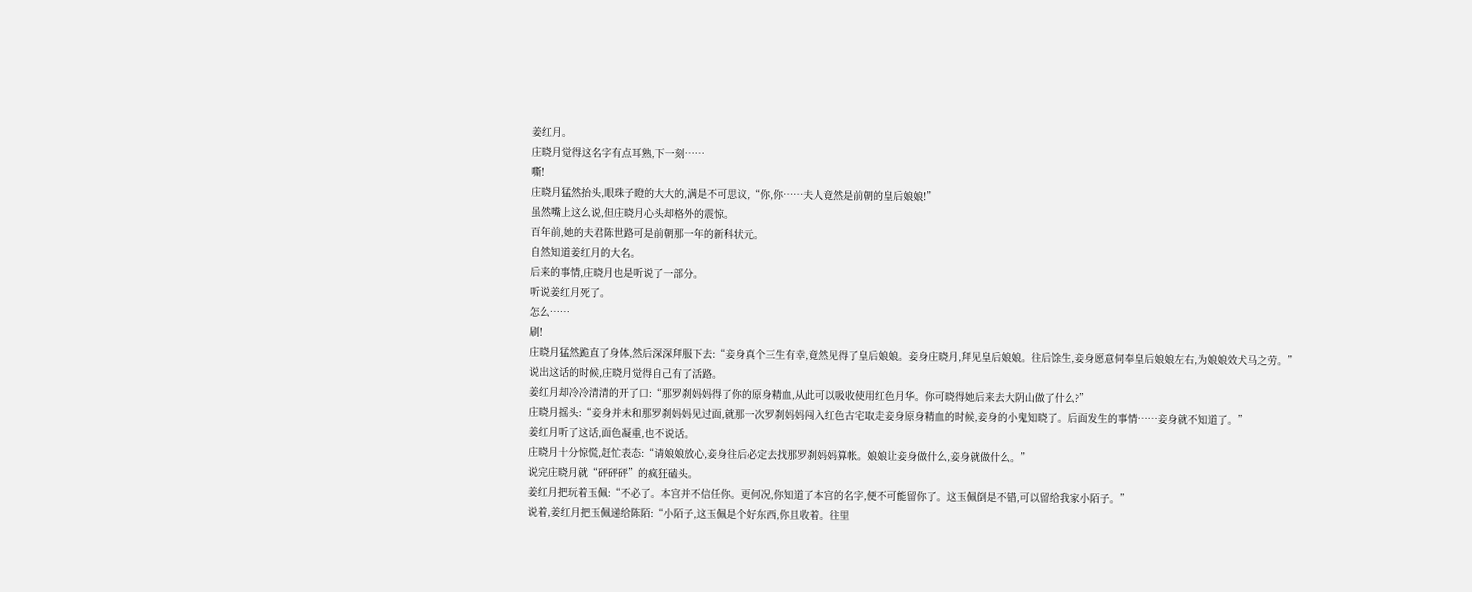姜红月。
庄晓月觉得这名字有点耳熟,下一刻……
嘶!
庄晓月猛然抬头,眼珠子瞪的大大的,满是不可思议,“你,你……夫人竟然是前朝的皇后娘娘!”
虽然嘴上这么说,但庄晓月心头却格外的震惊。
百年前,她的夫君陈世路可是前朝那一年的新科状元。
自然知道姜红月的大名。
后来的事情,庄晓月也是听说了一部分。
听说姜红月死了。
怎么……
刷!
庄晓月猛然跪直了身体,然后深深拜服下去:“妾身真个三生有幸,竟然见得了皇后娘娘。妾身庄晓月,拜见皇后娘娘。往后馀生,妾身愿意伺奉皇后娘娘左右,为娘娘效犬马之劳。”
说出这话的时候,庄晓月觉得自己有了活路。
姜红月却冷冷清清的开了口:“那罗刹妈妈得了你的原身精血,从此可以吸收使用红色月华。你可晓得她后来去大阴山做了什么?”
庄晓月摇头:“妾身并未和那罗刹妈妈见过面,就那一次罗刹妈妈闯入红色古宅取走妾身原身精血的时候,妾身的小鬼知晓了。后面发生的事情……妾身就不知道了。”
姜红月听了这话,面色凝重,也不说话。
庄晓月十分惊慌,赶忙表态:“请娘娘放心,妾身往后必定去找那罗刹妈妈算帐。娘娘让妾身做什么,妾身就做什么。”
说完庄晓月就“砰砰砰”的疯狂磕头。
姜红月把玩着玉佩:“不必了。本宫并不信任你。更何况,你知道了本宫的名字,便不可能留你了。这玉佩倒是不错,可以留给我家小陌子。”
说着,姜红月把玉佩递给陈陌:“小陌子,这玉佩是个好东西,你且收着。往里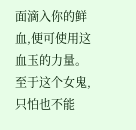面滴入你的鲜血,便可使用这血玉的力量。至于这个女鬼,只怕也不能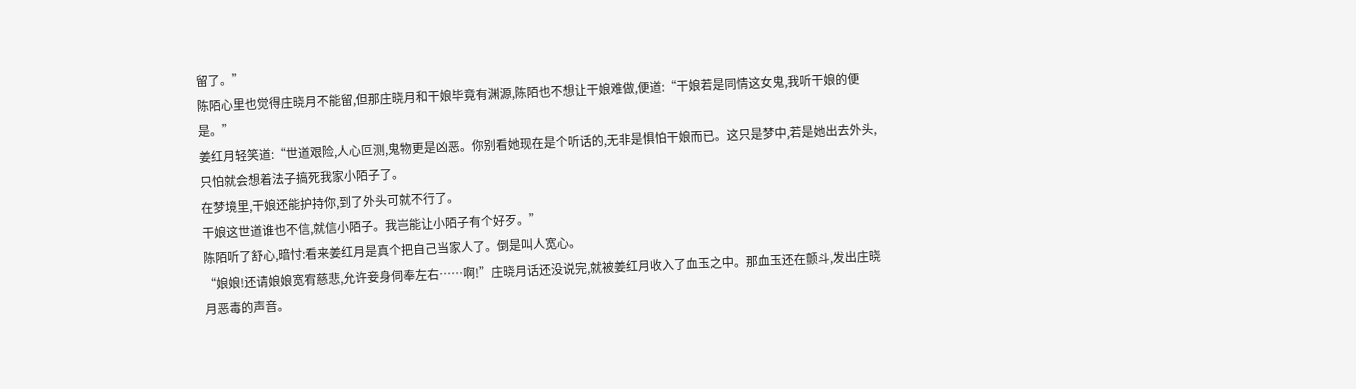留了。”
陈陌心里也觉得庄晓月不能留,但那庄晓月和干娘毕竟有渊源,陈陌也不想让干娘难做,便道:“干娘若是同情这女鬼,我听干娘的便是。”
姜红月轻笑道:“世道艰险,人心叵测,鬼物更是凶恶。你别看她现在是个听话的,无非是惧怕干娘而已。这只是梦中,若是她出去外头,只怕就会想着法子搞死我家小陌子了。
在梦境里,干娘还能护持你,到了外头可就不行了。
干娘这世道谁也不信,就信小陌子。我岂能让小陌子有个好歹。”
陈陌听了舒心,暗忖:看来姜红月是真个把自己当家人了。倒是叫人宽心。
“娘娘!还请娘娘宽宥慈悲,允许妾身伺奉左右……啊!”庄晓月话还没说完,就被姜红月收入了血玉之中。那血玉还在颤斗,发出庄晓月恶毒的声音。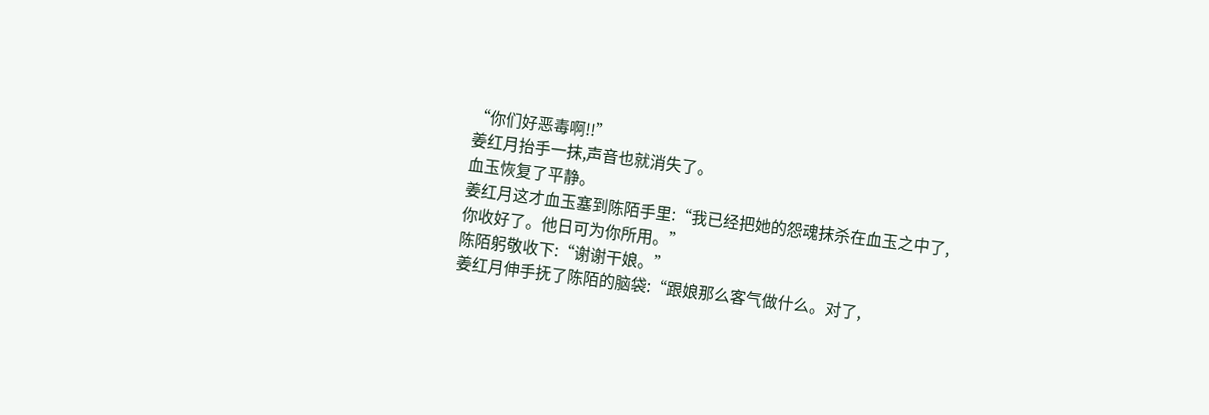“你们好恶毒啊!!”
姜红月抬手一抹,声音也就消失了。
血玉恢复了平静。
姜红月这才血玉塞到陈陌手里:“我已经把她的怨魂抹杀在血玉之中了,你收好了。他日可为你所用。”
陈陌躬敬收下:“谢谢干娘。”
姜红月伸手抚了陈陌的脑袋:“跟娘那么客气做什么。对了,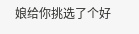娘给你挑选了个好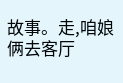故事。走,咱娘俩去客厅